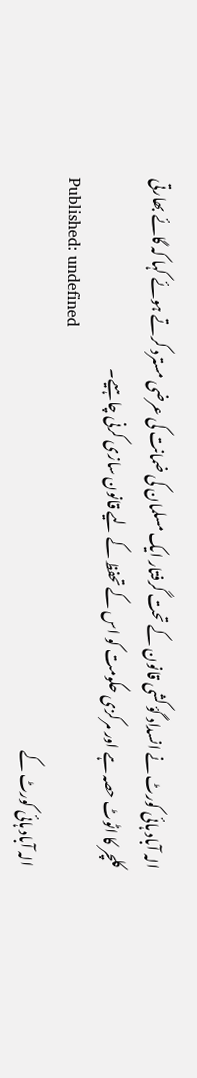الہ آباد ہائی کورٹ نے انسداد گؤ کشی قانون کے تحت گرفتار ایک مسلمان کی ضمانت کی عرضی مسترد کرتے ہوئے کہا کہ گائے بھارتی کلچر کا اٹوٹ حصہ ہے اور مرکزی حکومت کو اس کے تحفظ کے لیے قانون سازی کرنی چاہیے۔
Published: undefined
الہ آباد ہائی کورٹ کے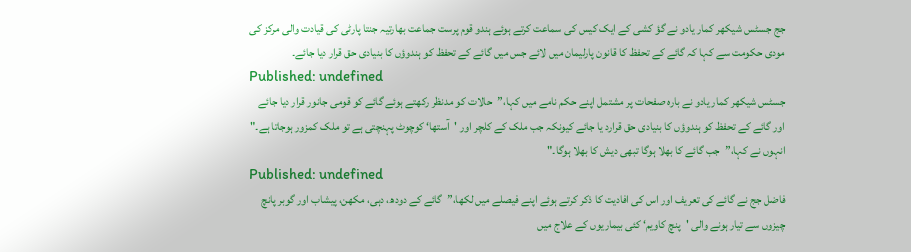جج جسٹس شیکھر کمار یادو نے گؤ کشی کے ایک کیس کی سماعت کرتے ہوئے ہندو قوم پرست جماعت بھارتیہ جنتا پارٹی کی قیادت والی مرکز کی مودی حکومت سے کہا کہ گائے کے تحفظ کا قانون پارلیمان میں لائے جس میں گائے کے تحفظ کو ہندوؤں کا بنیادی حق قرار دیا جائے۔
Published: undefined
جسٹس شیکھر کمار یادو نے بارہ صفحات پر مشتمل اپنے حکم نامے میں کہا،”حالات کو مدنظر رکھتے ہوئے گائے کو قومی جانور قرار دیا جائے اور گائے کے تحفظ کو ہندوؤں کا بنیادی حق قرارد یا جائے کیونکہ جب ملک کے کلچر اور 'آستھا‘ کوچوٹ پہنچتی ہے تو ملک کمزور ہوجاتا ہے۔" انہوں نے کہا،”جب گائے کا بھلا ہوگا تبھی دیش کا بھلا ہوگا۔"
Published: undefined
فاضل جج نے گائے کی تعریف اور اس کی افادیت کا ذکر کرتے ہوئے اپنے فیصلے میں لکھا،”گائے کے دودھ، دہی، مکھن، پیشاب اور گوبر پانچ چیزوں سے تیار ہونے والی 'پنچ کاویم‘ کئی بیماریوں کے علاج میں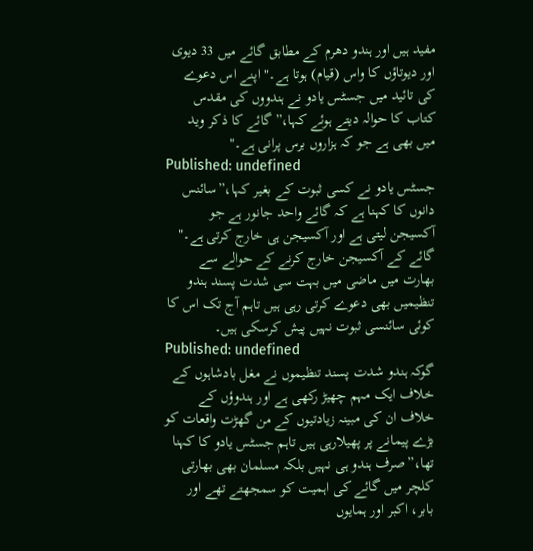مفید ہیں اور ہندو دھرم کے مطابق گائے میں 33 دیوی اور دیوتاؤں کا واس (قیام) ہوتا ہے۔" اپنے اس دعوے کی تائید میں جسٹس یادو نے ہندووں کی مقدس کتاب کا حوالہ دیتے ہوئے کہا،”گائے کا ذکر وید میں بھی ہے جو کہ ہزاروں برس پرانی ہے۔"
Published: undefined
جسٹس یادو نے کسی ثبوت کے بغیر کہا،”سائنس دانوں کا کہنا ہے کہ گائے واحد جانور ہے جو آکسیجن لیتی ہے اور آکسیجن ہی خارج کرتی ہے۔" گائے کے آکسیجن خارج کرنے کے حوالے سے بھارت میں ماضی میں بہت سی شدت پسند ہندو تنظیمیں بھی دعوے کرتی رہی ہیں تاہم آج تک اس کا کوئی سائنسی ثبوت نہیں پیش کرسکی ہیں۔
Published: undefined
گوکہ ہندو شدت پسند تنظیموں نے مغل بادشاہوں کے خلاف ایک مہم چھیڑ رکھی ہے اور ہندوؤں کے خلاف ان کی مبینہ زیادتیوں کے من گھڑت واقعات کو بڑے پیمانے پر پھیلارہی ہیں تاہم جسٹس یادو کا کہنا تھا،”صرف ہندو ہی نہیں بلکہ مسلمان بھی بھارتی کلچر میں گائے کی اہمیت کو سمجھتے تھے اور بابر، اکبر اور ہمایوں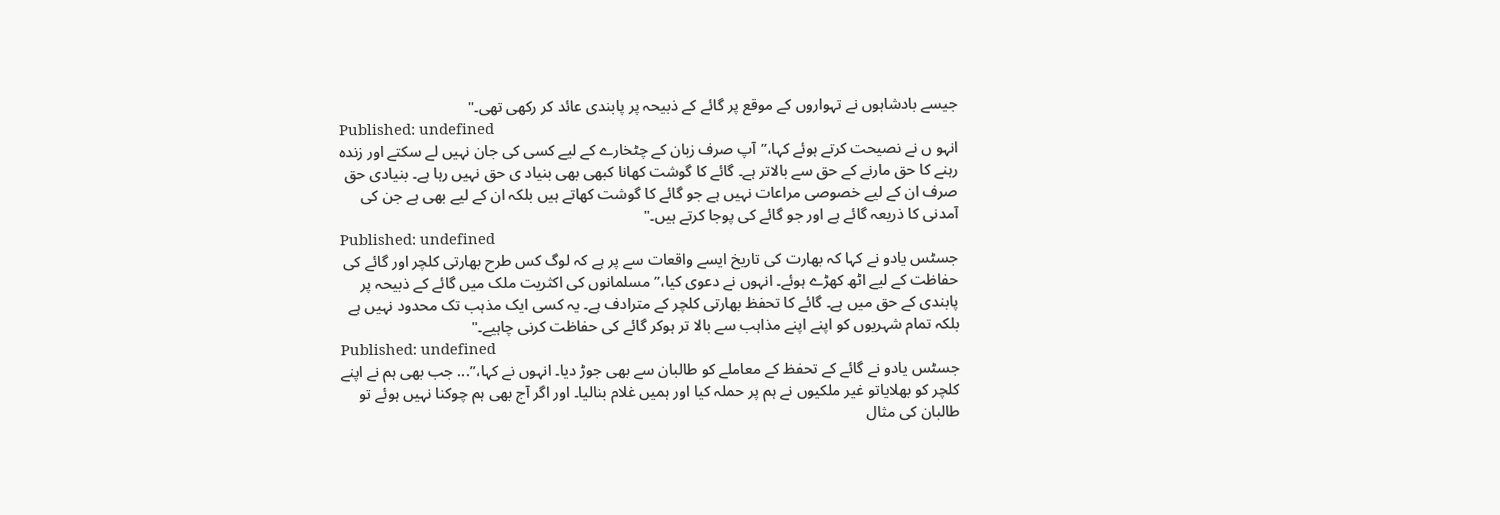جیسے بادشاہوں نے تہواروں کے موقع پر گائے کے ذبیحہ پر پابندی عائد کر رکھی تھی۔"
Published: undefined
انہو ں نے نصیحت کرتے ہوئے کہا،”آپ صرف زبان کے چٹخارے کے لیے کسی کی جان نہیں لے سکتے اور زندہ رہنے کا حق مارنے کے حق سے بالاتر ہے۔ گائے کا گوشت کھانا کبھی بھی بنیاد ی حق نہیں رہا ہے۔ بنیادی حق صرف ان کے لیے خصوصی مراعات نہیں ہے جو گائے کا گوشت کھاتے ہیں بلکہ ان کے لیے بھی ہے جن کی آمدنی کا ذریعہ گائے ہے اور جو گائے کی پوجا کرتے ہیں۔"
Published: undefined
جسٹس یادو نے کہا کہ بھارت کی تاریخ ایسے واقعات سے پر ہے کہ لوگ کس طرح بھارتی کلچر اور گائے کی حفاظت کے لیے اٹھ کھڑے ہوئے۔ انہوں نے دعوی کیا،”مسلمانوں کی اکثریت ملک میں گائے کے ذبیحہ پر پابندی کے حق میں ہے۔ گائے کا تحفظ بھارتی کلچر کے مترادف ہے۔ یہ کسی ایک مذہب تک محدود نہیں ہے بلکہ تمام شہریوں کو اپنے اپنے مذاہب سے بالا تر ہوکر گائے کی حفاظت کرنی چاہیے۔"
Published: undefined
جسٹس یادو نے گائے کے تحفظ کے معاملے کو طالبان سے بھی جوڑ دیا۔ انہوں نے کہا،”... جب بھی ہم نے اپنے کلچر کو بھلایاتو غیر ملکیوں نے ہم پر حملہ کیا اور ہمیں غلام بنالیا۔ اور اگر آج بھی ہم چوکنا نہیں ہوئے تو طالبان کی مثال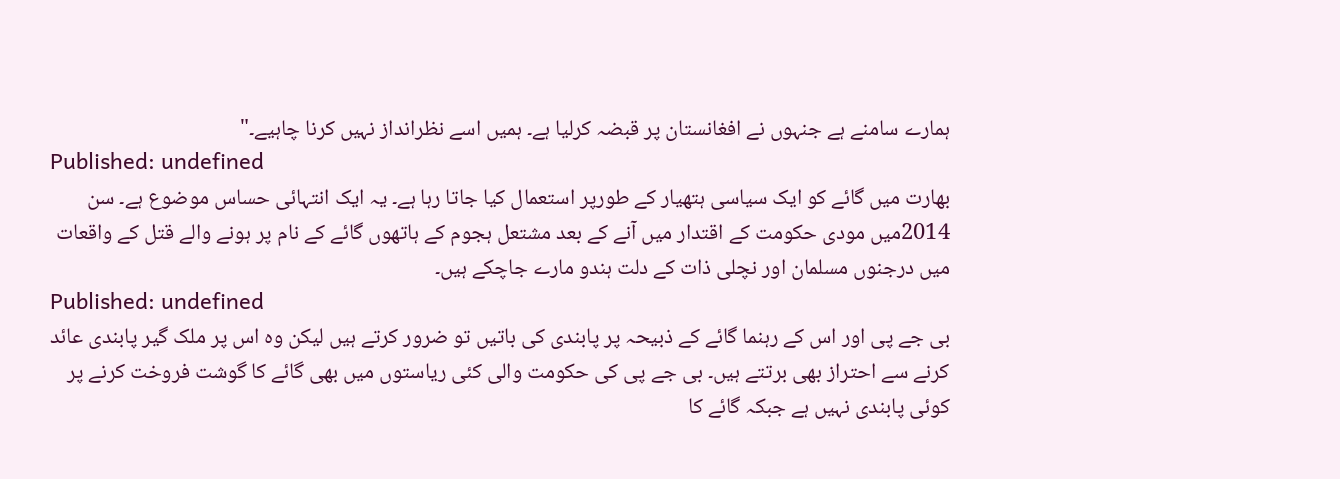ہمارے سامنے ہے جنہوں نے افغانستان پر قبضہ کرلیا ہے۔ ہمیں اسے نظرانداز نہیں کرنا چاہیے۔"
Published: undefined
بھارت میں گائے کو ایک سیاسی ہتھیار کے طورپر استعمال کیا جاتا رہا ہے۔ یہ ایک انتہائی حساس موضوع ہے۔ سن 2014میں مودی حکومت کے اقتدار میں آنے کے بعد مشتعل ہجوم کے ہاتھوں گائے کے نام پر ہونے والے قتل کے واقعات میں درجنوں مسلمان اور نچلی ذات کے دلت ہندو مارے جاچکے ہیں۔
Published: undefined
بی جے پی اور اس کے رہنما گائے کے ذبیحہ پر پابندی کی باتیں تو ضرور کرتے ہیں لیکن وہ اس پر ملک گیر پابندی عائد کرنے سے احتراز بھی برتتے ہیں۔ بی جے پی کی حکومت والی کئی ریاستوں میں بھی گائے کا گوشت فروخت کرنے پر کوئی پابندی نہیں ہے جبکہ گائے کا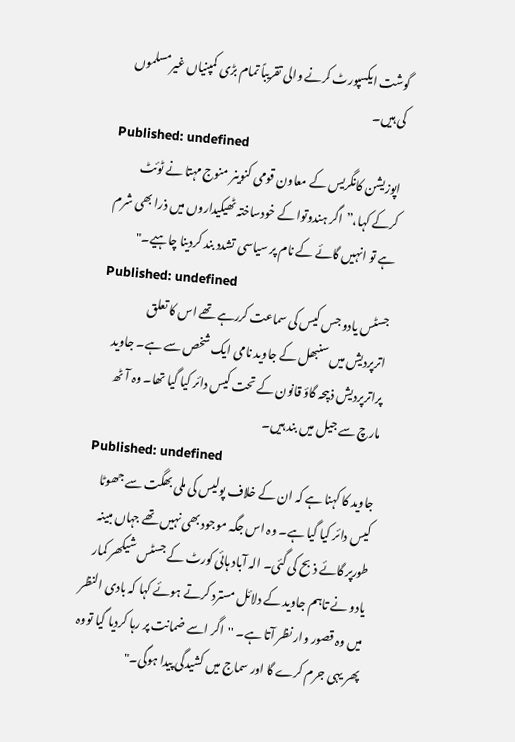گوشت ایکسپورٹ کرنے والی تقریباً تمام بڑی کمپنیاں غیرمسلموں کی ہیں۔
Published: undefined
اپوزیشن کانگریس کے معاون قومی کنوینر منوج مہتا نے ٹوئٹ کرکے کہا،”اگر ہندوتوا کے خودساختہ ٹھیکیداروں میں ذرا بھی شرم ہے تو انہیں گائے کے نام پر سیاسی تشدد بند کردینا چاہیے۔"
Published: undefined
جسٹس یادو جس کیس کی سماعت کررہے تھے اس کا تعلق اترپردیش میں سنبھل کے جاوید نامی ایک شخص سے ہے۔ جاوید پراترپردیش ذبیحہ گاؤ قانون کے تحت کیس دائر کیا گیا تھا۔ وہ آٹھ مارچ سے جیل میں بند ہیں۔
Published: undefined
جاوید کا کہنا ہے کہ ان کے خلاف پولیس کی ملی بھگت سے جھوٹا کیس دائر کیا گیا ہے۔ وہ اس جگہ موجود بھی نہیں تھے جہاں مبینہ طورپر گائے ذبح کی گئی۔ الہ آباد ہائی کورٹ کے جسٹس شیکھر کمار یادو نے تاہم جاوید کے دلائل مسترد کرتے ہوئے کہا کہ بادی النظر میں وہ قصور وار نظر آتا ہے۔ ''اگر اسے ضمانت پر رہا کردیا گیا تووہ پھر یہی جرم کرے گا اور سماج میں کشیدگی پیدا ہوگی۔"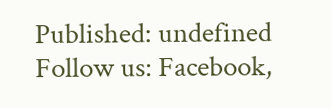Published: undefined
Follow us: Facebook,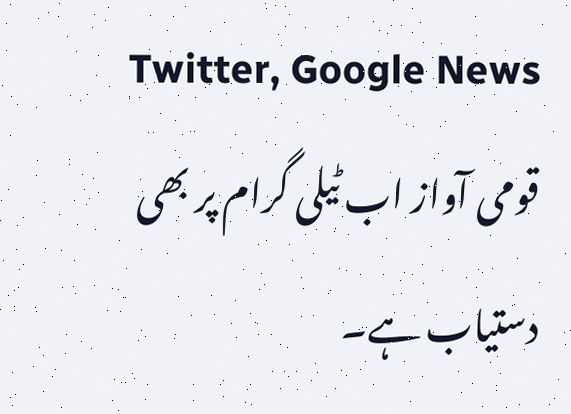Twitter, Google News
قومی آواز اب ٹیلی گرام پر بھی دستیاب ہے۔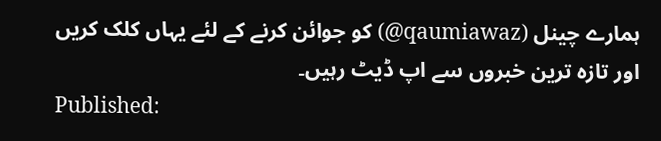ہمارے چینل (qaumiawaz@) کو جوائن کرنے کے لئے یہاں کلک کریں اور تازہ ترین خبروں سے اپ ڈیٹ رہیں۔
Published: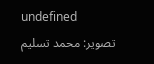undefined
تصویر: محمد تسلیم